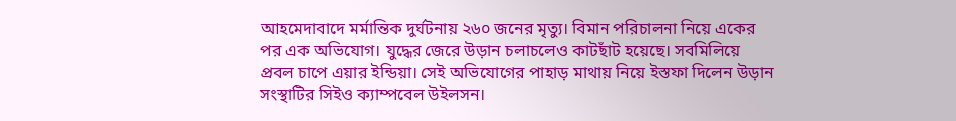আহমেদাবাদে মর্মান্তিক দুর্ঘটনায় ২৬০ জনের মৃত্যু। বিমান পরিচালনা নিয়ে একের পর এক অভিযোগ। যুদ্ধের জেরে উড়ান চলাচলেও কাটছাঁট হয়েছে। সবমিলিয়ে প্রবল চাপে এয়ার ইন্ডিয়া। সেই অভিযোগের পাহাড় মাথায় নিয়ে ইস্তফা দিলেন উড়ান সংস্থাটির সিইও ক্যাম্পবেল উইলসন।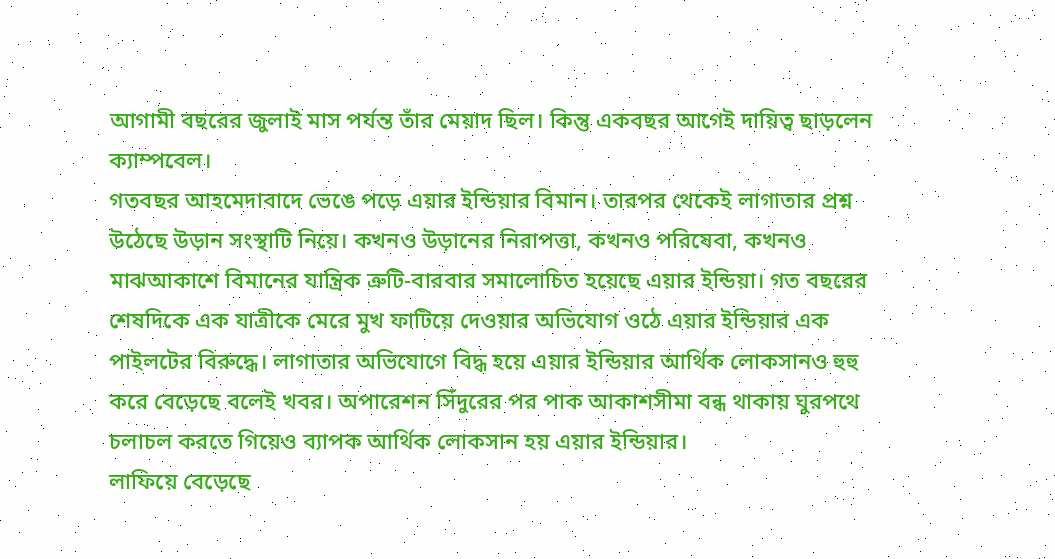আগামী বছরের জুলাই মাস পর্যন্ত তাঁর মেয়াদ ছিল। কিন্তু একবছর আগেই দায়িত্ব ছাড়লেন ক্যাম্পবেল।
গতবছর আহমেদাবাদে ভেঙে পড়ে এয়ার ইন্ডিয়ার বিমান। তারপর থেকেই লাগাতার প্রশ্ন উঠেছে উড়ান সংস্থাটি নিয়ে। কখনও উড়ানের নিরাপত্তা, কখনও পরিষেবা, কখনও মাঝআকাশে বিমানের যান্ত্রিক ত্রুটি-বারবার সমালোচিত হয়েছে এয়ার ইন্ডিয়া। গত বছরের শেষদিকে এক যাত্রীকে মেরে মুখ ফাটিয়ে দেওয়ার অভিযোগ ওঠে এয়ার ইন্ডিয়ার এক পাইলটের বিরুদ্ধে। লাগাতার অভিযোগে বিদ্ধ হয়ে এয়ার ইন্ডিয়ার আর্থিক লোকসানও হুহু করে বেড়েছে বলেই খবর। অপারেশন সিঁদুরের পর পাক আকাশসীমা বন্ধ থাকায় ঘুরপথে চলাচল করতে গিয়েও ব্যাপক আর্থিক লোকসান হয় এয়ার ইন্ডিয়ার।
লাফিয়ে বেড়েছে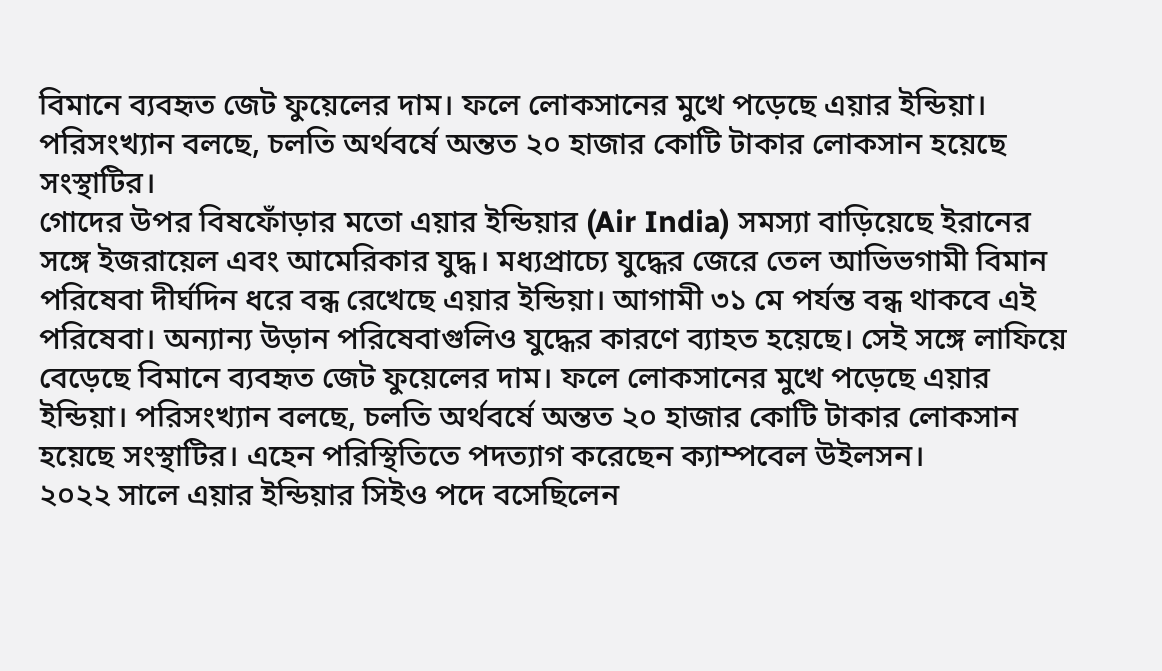বিমানে ব্যবহৃত জেট ফুয়েলের দাম। ফলে লোকসানের মুখে পড়েছে এয়ার ইন্ডিয়া। পরিসংখ্যান বলছে, চলতি অর্থবর্ষে অন্তত ২০ হাজার কোটি টাকার লোকসান হয়েছে সংস্থাটির।
গোদের উপর বিষফোঁড়ার মতো এয়ার ইন্ডিয়ার (Air India) সমস্যা বাড়িয়েছে ইরানের সঙ্গে ইজরায়েল এবং আমেরিকার যুদ্ধ। মধ্যপ্রাচ্যে যুদ্ধের জেরে তেল আভিভগামী বিমান পরিষেবা দীর্ঘদিন ধরে বন্ধ রেখেছে এয়ার ইন্ডিয়া। আগামী ৩১ মে পর্যন্ত বন্ধ থাকবে এই পরিষেবা। অন্যান্য উড়ান পরিষেবাগুলিও যুদ্ধের কারণে ব্যাহত হয়েছে। সেই সঙ্গে লাফিয়ে বেড়েছে বিমানে ব্যবহৃত জেট ফুয়েলের দাম। ফলে লোকসানের মুখে পড়েছে এয়ার ইন্ডিয়া। পরিসংখ্যান বলছে, চলতি অর্থবর্ষে অন্তত ২০ হাজার কোটি টাকার লোকসান হয়েছে সংস্থাটির। এহেন পরিস্থিতিতে পদত্যাগ করেছেন ক্যাম্পবেল উইলসন।
২০২২ সালে এয়ার ইন্ডিয়ার সিইও পদে বসেছিলেন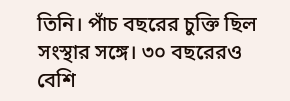তিনি। পাঁচ বছরের চুক্তি ছিল সংস্থার সঙ্গে। ৩০ বছরেরও বেশি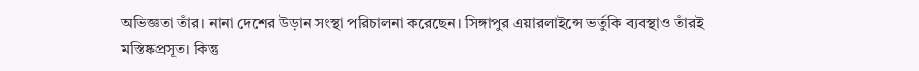অভিজ্ঞতা তাঁর। নানা দেশের উড়ান সংস্থা পরিচালনা করেছেন। সিঙ্গাপুর এয়ারলাইন্সে ভর্তুকি ব্যবস্থাও তাঁরই মস্তিষ্কপ্রসূত। কিন্তু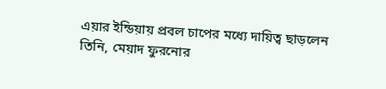এয়ার ইন্ডিয়ায় প্রবল চাপের মধ্যে দায়িত্ব ছাড়লেন তিনি, মেয়াদ ফুরনোর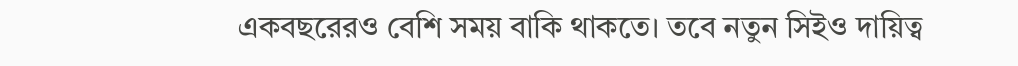একবছরেরও বেশি সময় বাকি থাকতে। তবে নতুন সিইও দায়িত্ব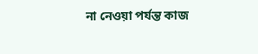না নেওয়া পর্যন্ত কাজ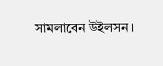সামলাবেন উইলসন।